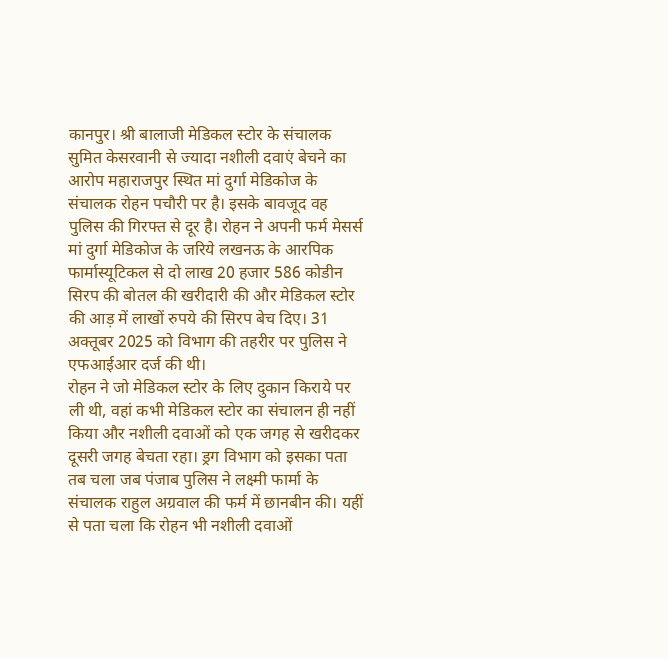कानपुर। श्री बालाजी मेडिकल स्टोर के संचालक सुमित केसरवानी से ज्यादा नशीली दवाएं बेचने का आरोप महाराजपुर स्थित मां दुर्गा मेडिकोज के संचालक रोहन पचौरी पर है। इसके बावजूद वह पुलिस की गिरफ्त से दूर है। रोहन ने अपनी फर्म मेसर्स मां दुर्गा मेडिकोज के जरिये लखनऊ के आरपिक फार्मास्यूटिकल से दो लाख 20 हजार 586 कोडीन सिरप की बोतल की खरीदारी की और मेडिकल स्टोर की आड़ में लाखों रुपये की सिरप बेच दिए। 31 अक्तूबर 2025 को विभाग की तहरीर पर पुलिस ने एफआईआर दर्ज की थी।
रोहन ने जो मेडिकल स्टोर के लिए दुकान किराये पर ली थी, वहां कभी मेडिकल स्टोर का संचालन ही नहीं किया और नशीली दवाओं को एक जगह से खरीदकर दूसरी जगह बेचता रहा। ड्रग विभाग को इसका पता तब चला जब पंजाब पुलिस ने लक्ष्मी फार्मा के संचालक राहुल अग्रवाल की फर्म में छानबीन की। यहीं से पता चला कि रोहन भी नशीली दवाओं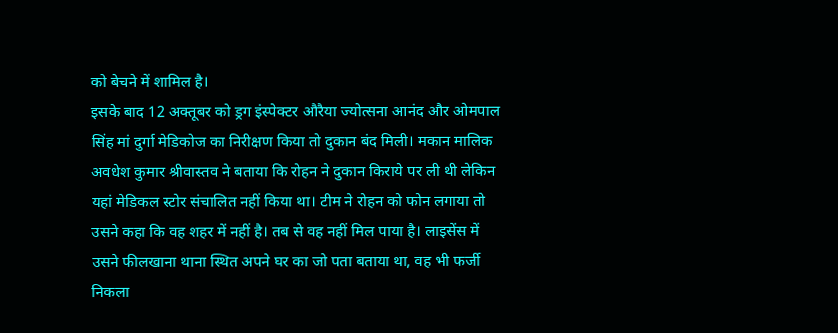को बेचने में शामिल है।
इसके बाद 12 अक्तूबर को ड्रग इंस्पेक्टर औरैया ज्योत्सना आनंद और ओमपाल सिंह मां दुर्गा मेडिकोज का निरीक्षण किया तो दुकान बंद मिली। मकान मालिक अवधेश कुमार श्रीवास्तव ने बताया कि रोहन ने दुकान किराये पर ली थी लेकिन यहां मेडिकल स्टोर संचालित नहीं किया था। टीम ने रोहन को फोन लगाया तो उसने कहा कि वह शहर में नहीं है। तब से वह नहीं मिल पाया है। लाइसेंस में उसने फीलखाना थाना स्थित अपने घर का जो पता बताया था, वह भी फर्जी निकला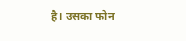है। उसका फोन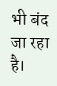भी बंद जा रहा है।